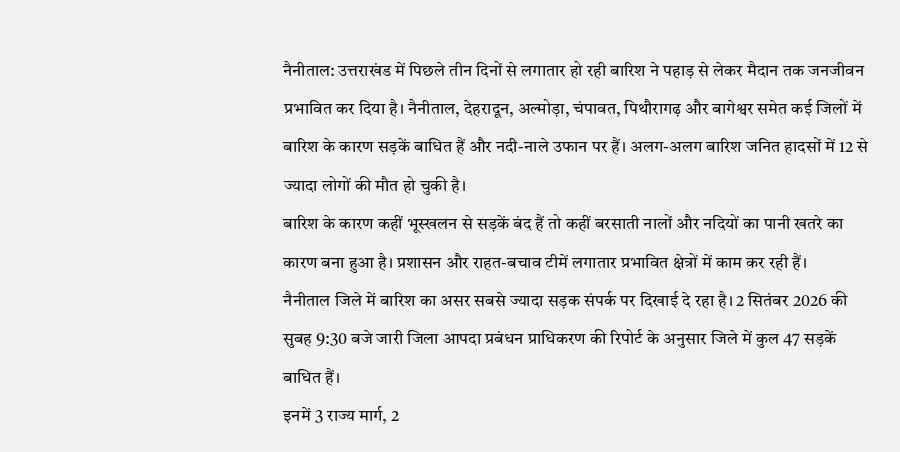नैनीताल: उत्तराखंड में पिछले तीन दिनों से लगातार हो रही बारिश ने पहाड़ से लेकर मैदान तक जनजीवन प्रभावित कर दिया है। नैनीताल, देहरादून, अल्मोड़ा, चंपावत, पिथौरागढ़ और बागेश्वर समेत कई जिलों में बारिश के कारण सड़कें बाधित हैं और नदी-नाले उफान पर हैं। अलग-अलग बारिश जनित हादसों में 12 से ज्यादा लोगों की मौत हो चुकी है।
बारिश के कारण कहीं भूस्खलन से सड़कें बंद हैं तो कहीं बरसाती नालों और नदियों का पानी खतरे का कारण बना हुआ है। प्रशासन और राहत-बचाव टीमें लगातार प्रभावित क्षेत्रों में काम कर रही हैं।
नैनीताल जिले में बारिश का असर सबसे ज्यादा सड़क संपर्क पर दिखाई दे रहा है। 2 सितंबर 2026 की सुबह 9:30 बजे जारी जिला आपदा प्रबंधन प्राधिकरण की रिपोर्ट के अनुसार जिले में कुल 47 सड़कें बाधित हैं।
इनमें 3 राज्य मार्ग, 2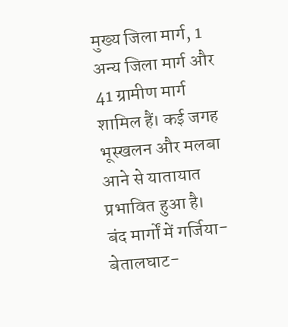मुख्य जिला मार्ग, 1 अन्य जिला मार्ग और 41 ग्रामीण मार्ग शामिल हैं। कई जगह भूस्खलन और मलबा आने से यातायात प्रभावित हुआ है।
बंद मार्गों में गर्जिया-बेतालघाट-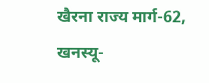खैरना राज्य मार्ग-62, खनस्यू-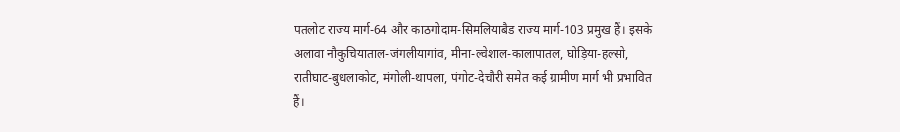पतलोट राज्य मार्ग-64 और काठगोदाम-सिमलियाबैड राज्य मार्ग-103 प्रमुख हैं। इसके अलावा नौकुचियाताल-जंगलीयागांव, मीना-ल्वेशाल-कालापातल, घोड़िया-हल्सो, रातीघाट-बुधलाकोट, मंगोली-थापला, पंगोट-देचौरी समेत कई ग्रामीण मार्ग भी प्रभावित हैं।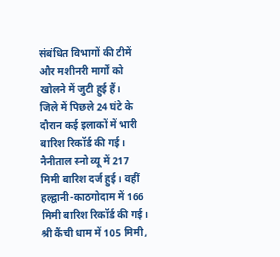संबंधित विभागों की टीमें और मशीनरी मार्गों को खोलने में जुटी हुई हैं।
जिले में पिछले 24 घंटे के दौरान कई इलाकों में भारी बारिश रिकॉर्ड की गई। नैनीताल स्नो व्यू में 217 मिमी बारिश दर्ज हुई। वहीं हल्द्वानी-काठगोदाम में 166 मिमी बारिश रिकॉर्ड की गई।
श्री कैंची धाम में 105 मिमी,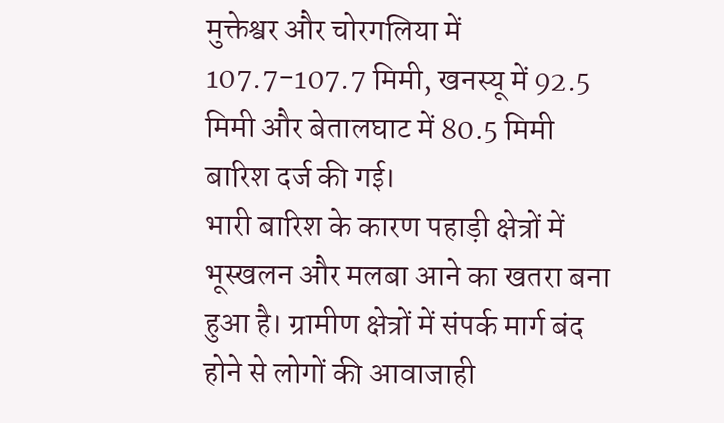मुक्तेश्वर और चोरगलिया में 107.7-107.7 मिमी, खनस्यू में 92.5 मिमी और बेतालघाट में 80.5 मिमी बारिश दर्ज की गई।
भारी बारिश के कारण पहाड़ी क्षेत्रों में भूस्खलन और मलबा आने का खतरा बना हुआ है। ग्रामीण क्षेत्रों में संपर्क मार्ग बंद होने से लोगों की आवाजाही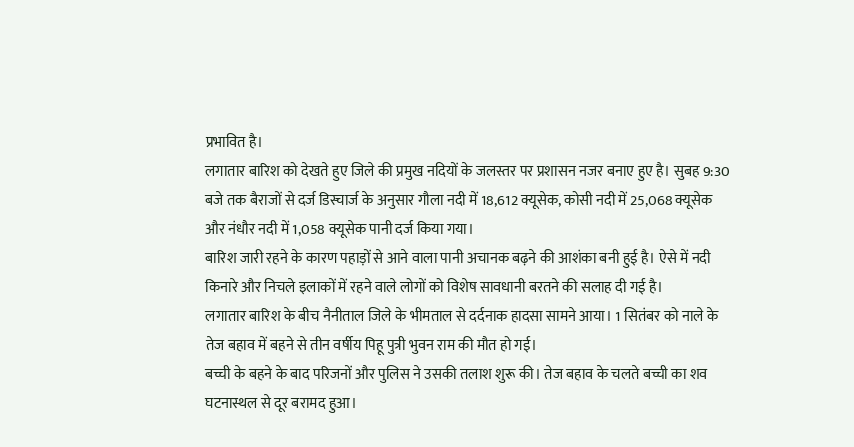प्रभावित है।
लगातार बारिश को देखते हुए जिले की प्रमुख नदियों के जलस्तर पर प्रशासन नजर बनाए हुए है। सुबह 9:30 बजे तक बैराजों से दर्ज डिस्चार्ज के अनुसार गौला नदी में 18,612 क्यूसेक, कोसी नदी में 25,068 क्यूसेक और नंधौर नदी में 1,058 क्यूसेक पानी दर्ज किया गया।
बारिश जारी रहने के कारण पहाड़ों से आने वाला पानी अचानक बढ़ने की आशंका बनी हुई है। ऐसे में नदी किनारे और निचले इलाकों में रहने वाले लोगों को विशेष सावधानी बरतने की सलाह दी गई है।
लगातार बारिश के बीच नैनीताल जिले के भीमताल से दर्दनाक हादसा सामने आया। 1 सितंबर को नाले के तेज बहाव में बहने से तीन वर्षीय पिहू पुत्री भुवन राम की मौत हो गई।
बच्ची के बहने के बाद परिजनों और पुलिस ने उसकी तलाश शुरू की। तेज बहाव के चलते बच्ची का शव घटनास्थल से दूर बरामद हुआ।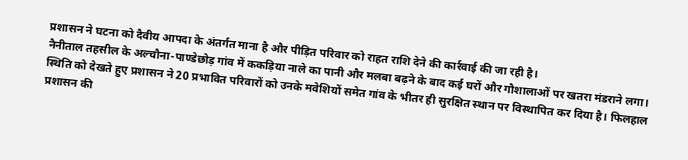प्रशासन ने घटना को दैवीय आपदा के अंतर्गत माना है और पीड़ित परिवार को राहत राशि देने की कार्रवाई की जा रही है।
नैनीताल तहसील के अल्चौना-पाण्डेछोड़ गांव में ककड़िया नाले का पानी और मलबा बढ़ने के बाद कई घरों और गौशालाओं पर खतरा मंडराने लगा।
स्थिति को देखते हुए प्रशासन ने 20 प्रभावित परिवारों को उनके मवेशियों समेत गांव के भीतर ही सुरक्षित स्थान पर विस्थापित कर दिया है। फिलहाल प्रशासन की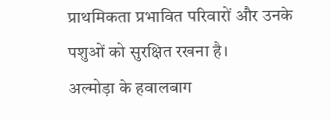प्राथमिकता प्रभावित परिवारों और उनके पशुओं को सुरक्षित रखना है।
अल्मोड़ा के हवालबाग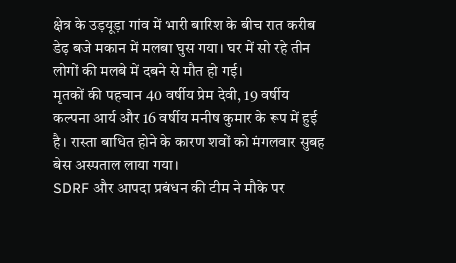क्षेत्र के उड़यूड़ा गांव में भारी बारिश के बीच रात करीब डेढ़ बजे मकान में मलबा घुस गया। घर में सो रहे तीन लोगों की मलबे में दबने से मौत हो गई।
मृतकों की पहचान 40 वर्षीय प्रेम देवी, 19 वर्षीय कल्पना आर्य और 16 वर्षीय मनीष कुमार के रूप में हुई है। रास्ता बाधित होने के कारण शवों को मंगलवार सुबह बेस अस्पताल लाया गया।
SDRF और आपदा प्रबंधन की टीम ने मौके पर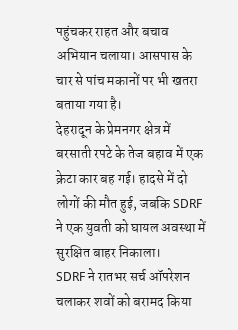पहुंचकर राहत और बचाव अभियान चलाया। आसपास के चार से पांच मकानों पर भी खतरा बताया गया है।
देहरादून के प्रेमनगर क्षेत्र में बरसाती रपटे के तेज बहाव में एक क्रेटा कार बह गई। हादसे में दो लोगों की मौत हुई, जबकि SDRF ने एक युवती को घायल अवस्था में सुरक्षित बाहर निकाला।
SDRF ने रातभर सर्च ऑपरेशन चलाकर शवों को बरामद किया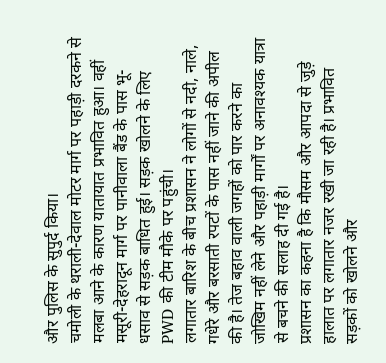और पुलिस के सुपुर्द किया।
चमोली के थराली-देवाल मोटर मार्ग पर पहाड़ी दरकने से मलबा आने के कारण यातायात प्रभावित हुआ। वहीं मसूरी-देहरादून मार्ग पर पानीवाला बैंड के पास भू-धसाव से सड़क बाधित हुई। सड़क खोलने के लिए PWD की टीम मौके पर पहुंची।
लगातार बारिश के बीच प्रशासन ने लोगों से नदी, नाले, गधेरे और बरसाती रपटों के पास नहीं जाने की अपील की है। तेज बहाव वाली जगहों को पार करने का जोखिम नहीं लेने और पहाड़ी मार्गों पर अनावश्यक यात्रा से बचने की सलाह दी गई है।
प्रशासन का कहना है कि मौसम और आपदा से जुड़े हालात पर लगातार नजर रखी जा रही है। प्रभावित सड़कों को खोलने और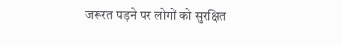जरूरत पड़ने पर लोगों को सुरक्षित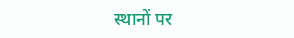स्थानों पर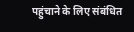पहुंचाने के लिए संबंधित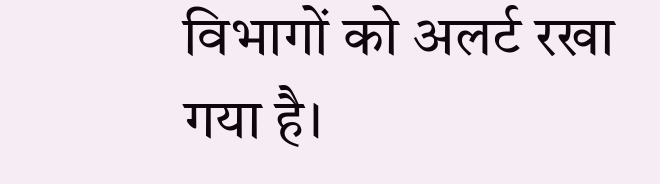विभागों को अलर्ट रखा गया है।